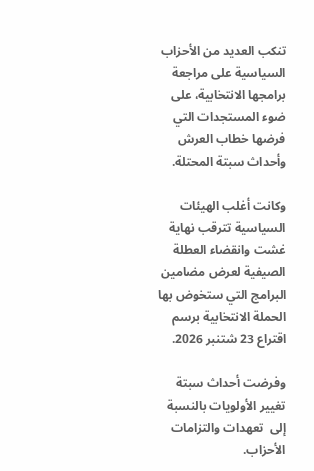تنكب العديد من الأحزاب السياسية على مراجعة برامجها الانتخابية، على ضوء المستجدات التي فرضها خطاب العرش وأحداث سبتة المحتلة.

وكانت أغلب الهيئات السياسية تترقب نهاية غشت وانقضاء العطلة الصيفية لعرض مضامين البرامج التي ستخوض بها الحملة الانتخابية برسم اقتراع 23 شتنبر 2026.

وفرضت أحداث سبتة تغيير الأولويات بالنسبة إلى  تعهدات والتزامات الأحزاب.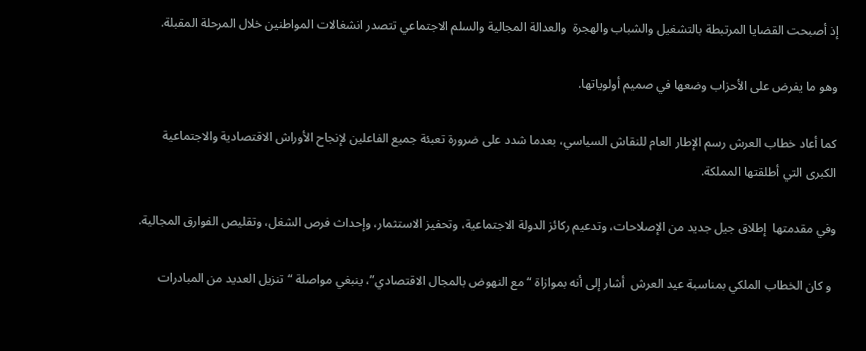إذ أصبحت القضايا المرتبطة بالتشغيل والشباب والهجرة  والعدالة المجالية والسلم الاجتماعي تتصدر انشغالات المواطنين خلال المرحلة المقبلة.

وهو ما يفرض على الأحزاب وضعها في صميم أولوياتها.

كما أعاد خطاب العرش رسم الإطار العام للنقاش السياسي، بعدما شدد على ضرورة تعبئة جميع الفاعلين لإنجاح الأوراش الاقتصادية والاجتماعية الكبرى التي أطلقتها المملكة.

وفي مقدمتها  إطلاق جيل جديد من الإصلاحات، وتدعيم ركائز الدولة الاجتماعية، وتحفيز الاستثمار، وإحداث فرص الشغل، وتقليص الفوارق المجالية.

 و كان الخطاب الملكي بمناسبة عيد العرش  أشار إلى أنه بموازاة “مع النهوض بالمجال الاقتصادي”، ينبغي مواصلة “تنزيل العديد من المبادرات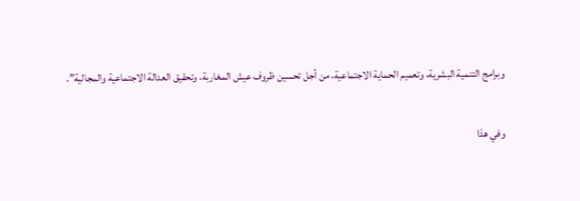وبرامج التنمية البشرية، وتعميم الحماية الاجتماعية، من أجل تحسين ظروف عيش المغاربة، وتحقيق العدالة الاجتماعية والمجالية”.

وفي هذا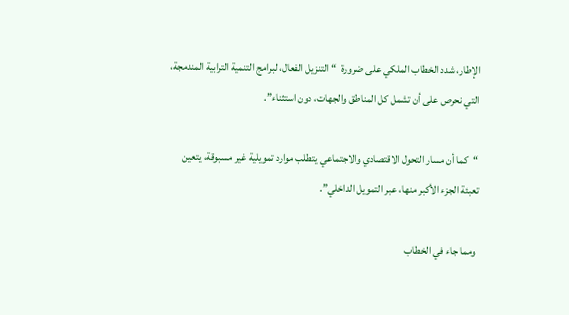الإطار، شدد الخطاب الملكي على ضرورة  “التنزيل الفعال، لبرامج التنمية الترابية المندمجة، التي نحرص على أن تشمل كل المناطق والجهات، دون استثناء”.

“كما أن مسار التحول الاقتصادي والاجتماعي يتطلب موارد تمويلية غير مسبوقة، يتعين تعبئة الجزء الأكبر منها، عبر التمويل الداخلي”.

 ومما جاء في الخطاب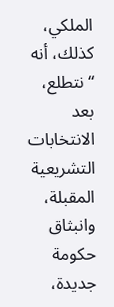الملكي، كذلك، أنه “نتطلع، بعد الانتخابات التشريعية المقبلة، وانبثاق حكومة جديدة،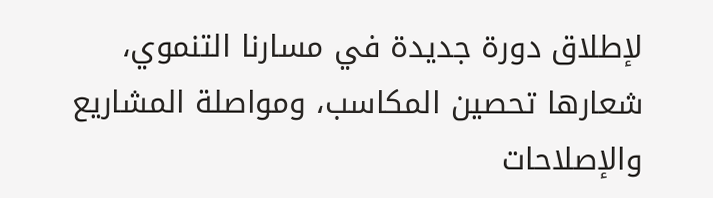لإطلاق دورة جديدة في مسارنا التنموي، شعارها تحصين المكاسب، ومواصلة المشاريع والإصلاحات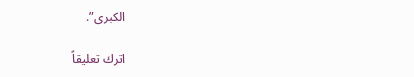الكبرى”.

اترك تعليقاً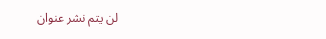لن يتم نشر عنوان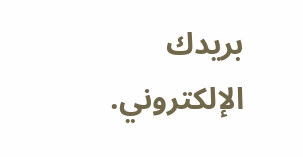بريدك الإلكتروني.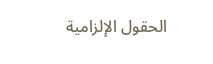الحقول الإلزامية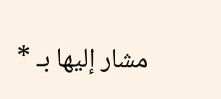مشار إليها بـ *